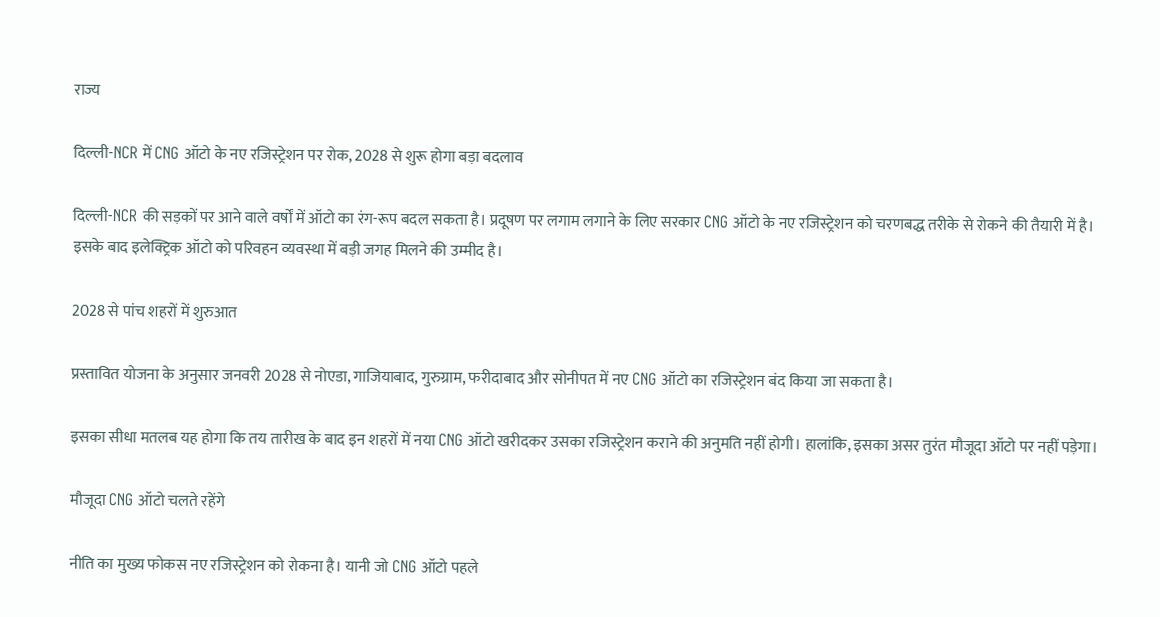राज्य

दिल्ली-NCR में CNG ऑटो के नए रजिस्ट्रेशन पर रोक, 2028 से शुरू होगा बड़ा बदलाव

दिल्ली-NCR की सड़कों पर आने वाले वर्षों में ऑटो का रंग-रूप बदल सकता है। प्रदूषण पर लगाम लगाने के लिए सरकार CNG ऑटो के नए रजिस्ट्रेशन को चरणबद्ध तरीके से रोकने की तैयारी में है। इसके बाद इलेक्ट्रिक ऑटो को परिवहन व्यवस्था में बड़ी जगह मिलने की उम्मीद है।

2028 से पांच शहरों में शुरुआत

प्रस्तावित योजना के अनुसार जनवरी 2028 से नोएडा, गाजियाबाद, गुरुग्राम, फरीदाबाद और सोनीपत में नए CNG ऑटो का रजिस्ट्रेशन बंद किया जा सकता है।

इसका सीधा मतलब यह होगा कि तय तारीख के बाद इन शहरों में नया CNG ऑटो खरीदकर उसका रजिस्ट्रेशन कराने की अनुमति नहीं होगी। हालांकि, इसका असर तुरंत मौजूदा ऑटो पर नहीं पड़ेगा।

मौजूदा CNG ऑटो चलते रहेंगे

नीति का मुख्य फोकस नए रजिस्ट्रेशन को रोकना है। यानी जो CNG ऑटो पहले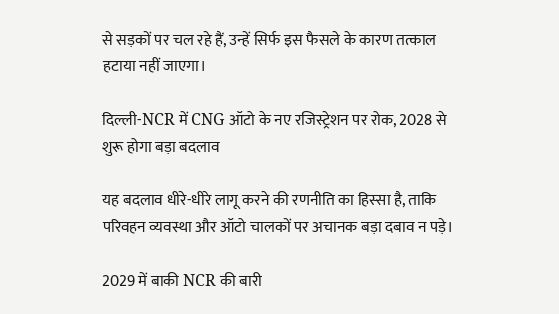से सड़कों पर चल रहे हैं, उन्हें सिर्फ इस फैसले के कारण तत्काल हटाया नहीं जाएगा।

दिल्ली-NCR में CNG ऑटो के नए रजिस्ट्रेशन पर रोक, 2028 से शुरू होगा बड़ा बदलाव

यह बदलाव धीरे-धीरे लागू करने की रणनीति का हिस्सा है, ताकि परिवहन व्यवस्था और ऑटो चालकों पर अचानक बड़ा दबाव न पड़े।

2029 में बाकी NCR की बारी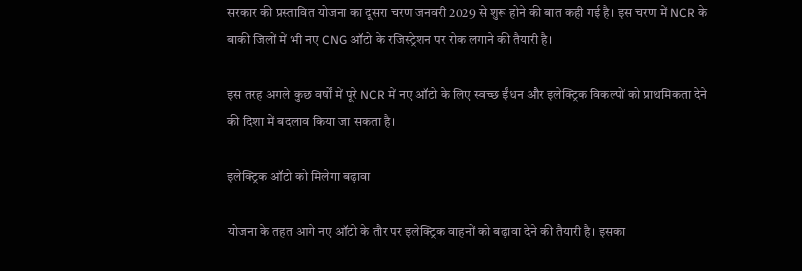सरकार की प्रस्तावित योजना का दूसरा चरण जनवरी 2029 से शुरू होने की बात कही गई है। इस चरण में NCR के बाकी जिलों में भी नए CNG ऑटो के रजिस्ट्रेशन पर रोक लगाने की तैयारी है।

इस तरह अगले कुछ वर्षों में पूरे NCR में नए ऑटो के लिए स्वच्छ ईंधन और इलेक्ट्रिक विकल्पों को प्राथमिकता देने की दिशा में बदलाव किया जा सकता है।

इलेक्ट्रिक ऑटो को मिलेगा बढ़ावा

योजना के तहत आगे नए ऑटो के तौर पर इलेक्ट्रिक वाहनों को बढ़ावा देने की तैयारी है। इसका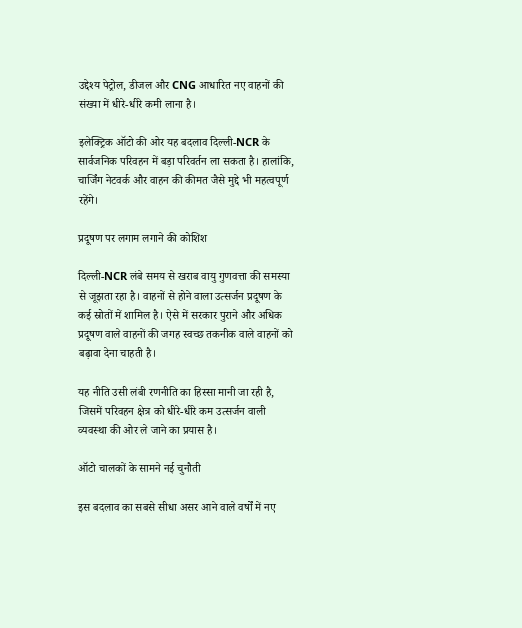उद्देश्य पेट्रोल, डीजल और CNG आधारित नए वाहनों की संख्या में धीरे-धीरे कमी लाना है।

इलेक्ट्रिक ऑटो की ओर यह बदलाव दिल्ली-NCR के सार्वजनिक परिवहन में बड़ा परिवर्तन ला सकता है। हालांकि, चार्जिंग नेटवर्क और वाहन की कीमत जैसे मुद्दे भी महत्वपूर्ण रहेंगे।

प्रदूषण पर लगाम लगाने की कोशिश

दिल्ली-NCR लंबे समय से खराब वायु गुणवत्ता की समस्या से जूझता रहा है। वाहनों से होने वाला उत्सर्जन प्रदूषण के कई स्रोतों में शामिल है। ऐसे में सरकार पुराने और अधिक प्रदूषण वाले वाहनों की जगह स्वच्छ तकनीक वाले वाहनों को बढ़ावा देना चाहती है।

यह नीति उसी लंबी रणनीति का हिस्सा मानी जा रही है, जिसमें परिवहन क्षेत्र को धीरे-धीरे कम उत्सर्जन वाली व्यवस्था की ओर ले जाने का प्रयास है।

ऑटो चालकों के सामने नई चुनौती

इस बदलाव का सबसे सीधा असर आने वाले वर्षों में नए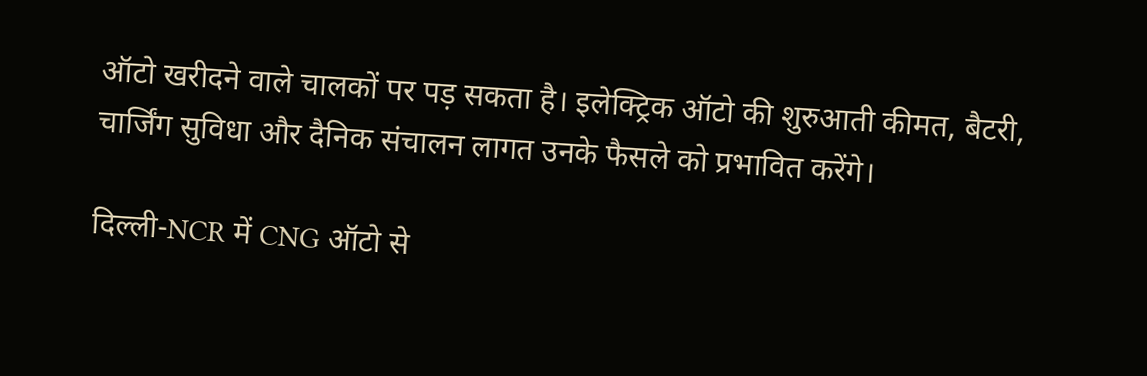ऑटो खरीदने वाले चालकों पर पड़ सकता है। इलेक्ट्रिक ऑटो की शुरुआती कीमत, बैटरी, चार्जिंग सुविधा और दैनिक संचालन लागत उनके फैसले को प्रभावित करेंगे।

दिल्ली-NCR में CNG ऑटो से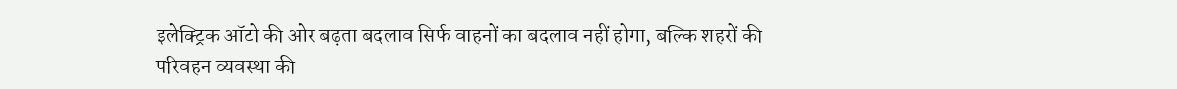इलेक्ट्रिक ऑटो की ओर बढ़ता बदलाव सिर्फ वाहनों का बदलाव नहीं होगा, बल्कि शहरों की परिवहन व्यवस्था की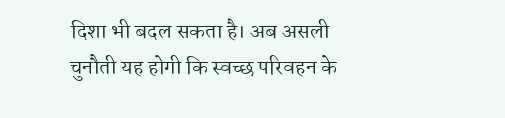दिशा भी बदल सकता है। अब असली चुनौती यह होगी कि स्वच्छ परिवहन के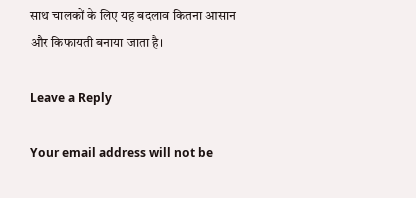साथ चालकों के लिए यह बदलाव कितना आसान और किफायती बनाया जाता है।

Leave a Reply

Your email address will not be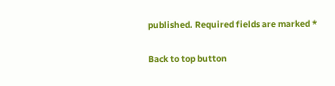published. Required fields are marked *

Back to top button